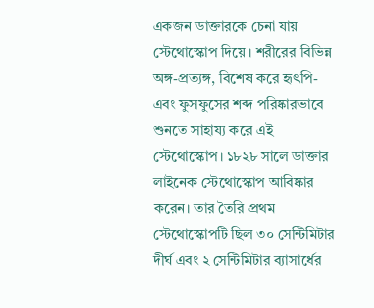একজন ডাক্তারকে চেনা যায় স্টেথোস্কোপ দিয়ে। শরীরের বিভিন্ন অঙ্গ-প্রত্যঙ্গ, বিশেষ করে হৃৎপি- এবং ফুসফুসের শব্দ পরিষ্কারভাবে শুনতে সাহায্য করে এই স্টেথোস্কোপ। ১৮২৮ সালে ডাক্তার লাইনেক স্টেথোস্কোপ আবিষ্কার করেন। তার তৈরি প্রথম স্টেথোস্কোপটি ছিল ৩০ সেন্টিমিটার দীর্ঘ এবং ২ সেন্টিমিটার ব্যাসার্ধের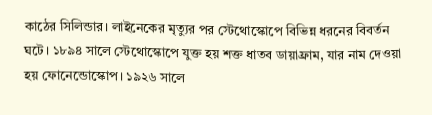কাঠের সিলিন্ডার। লাইনেকের মৃত্যুর পর স্টেথোস্কোপে বিভিন্ন ধরনের বিবর্তন ঘটে। ১৮৯৪ সালে স্টেথোস্কোপে যুক্ত হয় শক্ত ধাতব ডায়াফ্রাম, যার নাম দেওয়া হয় ফোনেন্ডোস্কোপ। ১৯২৬ সালে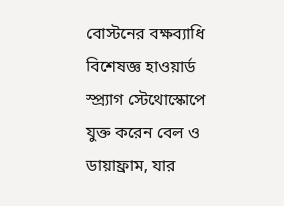বোস্টনের বক্ষব্যাধি বিশেষজ্ঞ হাওয়ার্ড স্প্র্যাগ স্টেথোস্কোপে যুক্ত করেন বেল ও ডায়াফ্রাম, যার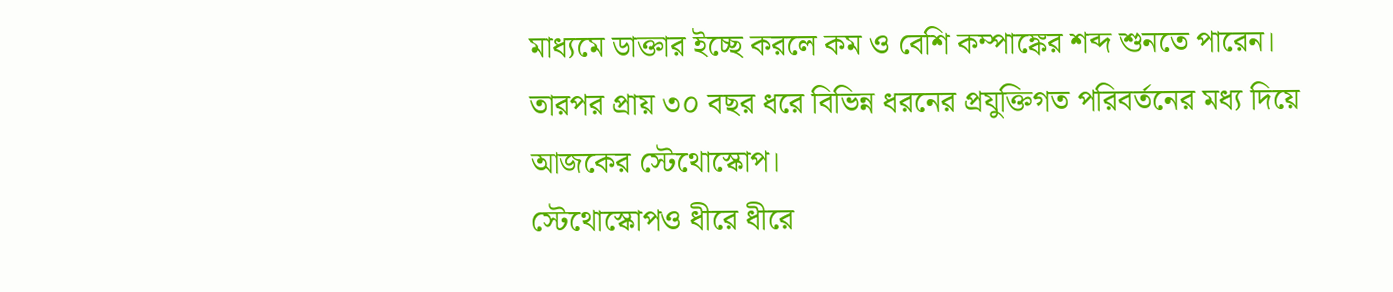মাধ্যমে ডাক্তার ইচ্ছে করলে কম ও বেশি কম্পাঙ্কের শব্দ শুনতে পারেন। তারপর প্রায় ৩০ বছর ধরে বিভিন্ন ধরনের প্রযুক্তিগত পরিবর্তনের মধ্য দিয়ে আজকের স্টেথোস্কোপ।
স্টেথোস্কোপও ধীরে ধীরে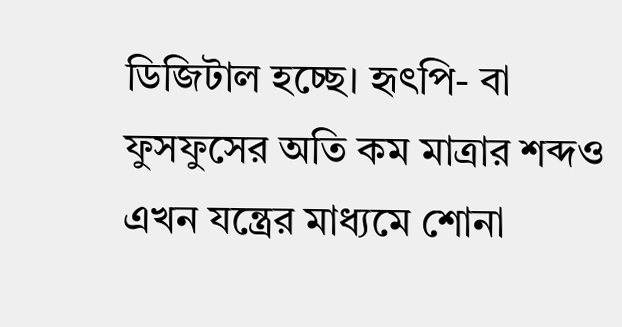ডিজিটাল হচ্ছে। হৃৎপি- বা ফুসফুসের অতি কম মাত্রার শব্দও এখন যন্ত্রের মাধ্যমে শোনা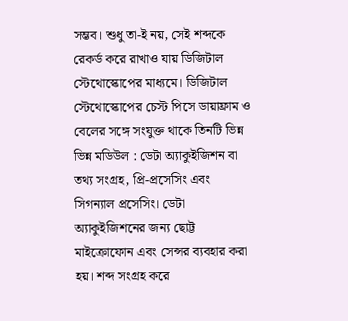সম্ভব। শুধু তা-ই নয়, সেই শব্দকে রেকর্ড করে রাখাও যায় ডিজিটাল স্টেথোস্কোপের মাধ্যমে। ডিজিটাল স্টেথোস্কোপের চেস্ট পিসে ডায়াফ্রাম ও বেলের সঙ্গে সংযুক্ত থাকে তিনটি ভিন্ন ভিন্ন মডিউল : ডেটা অ্যাকুইজিশন বা তথ্য সংগ্রহ, প্রি-প্রসেসিং এবং সিগন্যাল প্রসেসিং। ডেটা অ্যাকুইজিশনের জন্য ছোট্ট মাইক্রোফোন এবং সেন্সর ব্যবহার করা হয়। শব্দ সংগ্রহ করে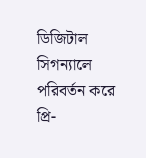ডিজিটাল সিগন্যালে পরিবর্তন করে প্রি-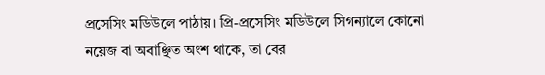প্রসেসিং মডিউলে পাঠায়। প্রি-প্রসেসিং মডিউলে সিগন্যালে কোনো নয়েজ বা অবাঞ্ছিত অংশ থাকে, তা বের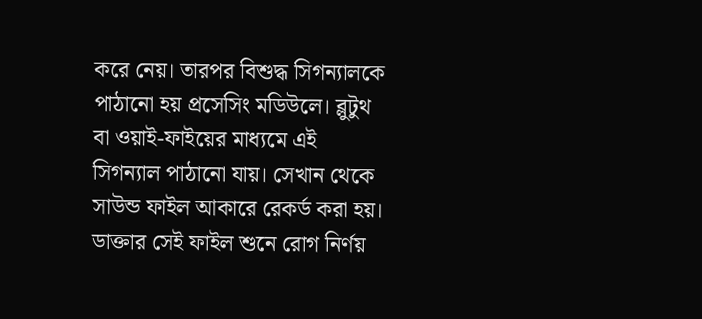করে নেয়। তারপর বিশুদ্ধ সিগন্যালকে পাঠানো হয় প্রসেসিং মডিউলে। ব্লুটুথ বা ওয়াই-ফাইয়ের মাধ্যমে এই সিগন্যাল পাঠানো যায়। সেখান থেকে সাউন্ড ফাইল আকারে রেকর্ড করা হয়। ডাক্তার সেই ফাইল শুনে রোগ নির্ণয়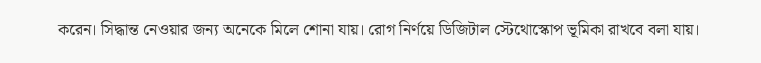করেন। সিদ্ধান্ত নেওয়ার জন্য অনেকে মিলে শোনা যায়। রোগ নির্ণয়ে ডিজিটাল স্টেথোস্কোপ ভূমিকা রাখবে বলা যায়।